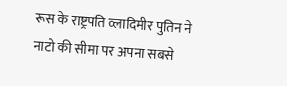रूस के राष्ट्रपति व्लादिमीर पुतिन ने नाटो की सीमा पर अपना सबसे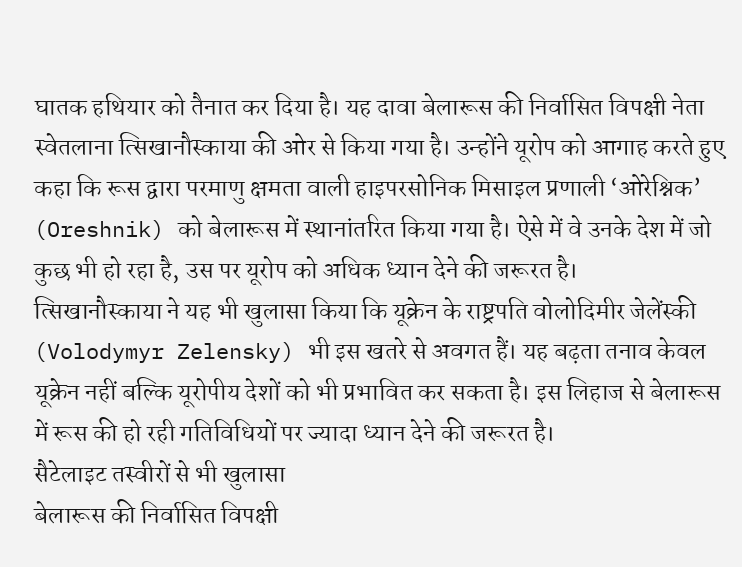घातक हथियार को तैनात कर दिया है। यह दावा बेलारूस की निर्वासित विपक्षी नेता स्वेतलाना त्सिखानौस्काया की ओर से किया गया है। उन्होंने यूरोप को आगाह करते हुए कहा कि रूस द्वारा परमाणु क्षमता वाली हाइपरसोनिक मिसाइल प्रणाली ‘ओरेश्निक’ (Oreshnik) को बेलारूस में स्थानांतरित किया गया है। ऐसे में वे उनके देश में जो कुछ भी हो रहा है, उस पर यूरोप को अधिक ध्यान देने की जरूरत है।
त्सिखानौस्काया ने यह भी खुलासा किया कि यूक्रेन के राष्ट्रपति वोलोदिमीर जेलेंस्की (Volodymyr Zelensky) भी इस खतरे से अवगत हैं। यह बढ़ता तनाव केवल यूक्रेन नहीं बल्कि यूरोपीय देशों को भी प्रभावित कर सकता है। इस लिहाज से बेलारूस में रूस की हो रही गतिविधियों पर ज्यादा ध्यान देने की जरूरत है।
सैटेलाइट तस्वीरों से भी खुलासा
बेलारूस की निर्वासित विपक्षी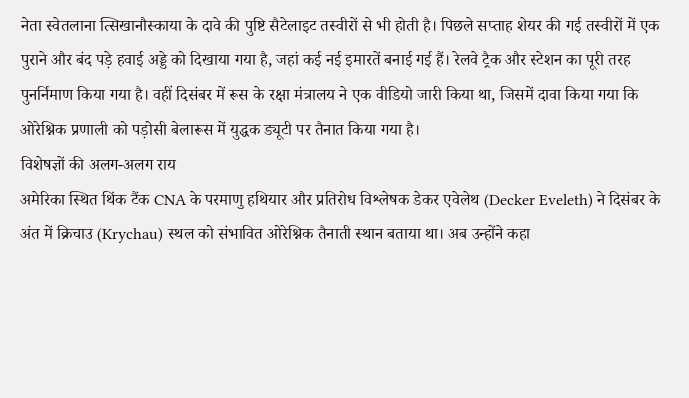नेता स्वेतलाना त्सिखानौस्काया के दावे की पुष्टि सैटेलाइट तस्वीरों से भी होती है। पिछले सप्ताह शेयर की गई तस्वीरों में एक पुराने और बंद पड़े हवाई अड्डे को दिखाया गया है, जहां कई नई इमारतें बनाई गई हैं। रेलवे ट्रैक और स्टेशन का पूरी तरह पुनर्निमाण किया गया है। वहीं दिसंबर में रूस के रक्षा मंत्रालय ने एक वीडियो जारी किया था, जिसमें दावा किया गया कि ओरेश्निक प्रणाली को पड़ोसी बेलारूस में युद्धक ड्यूटी पर तैनात किया गया है।
विशेषज्ञों की अलग-अलग राय
अमेरिका स्थित थिंक टैंक CNA के परमाणु हथियार और प्रतिरोध विश्लेषक डेकर एवेलेथ (Decker Eveleth) ने दिसंबर के अंत में क्रिचाउ (Krychau) स्थल को संभावित ओरेश्निक तैनाती स्थान बताया था। अब उन्होंने कहा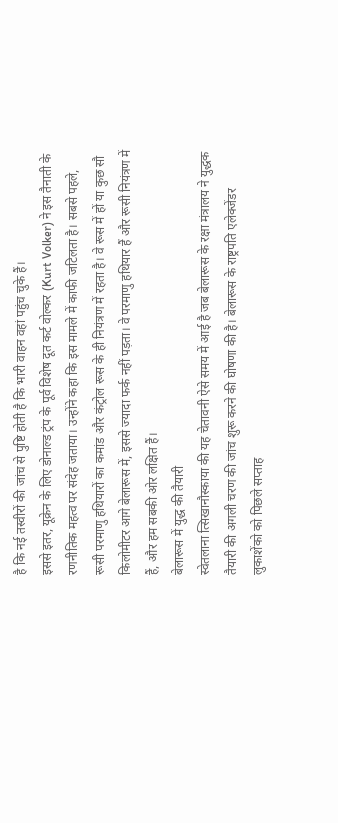है कि नई तस्वीरों की जांच से पुष्टि होती है कि भारी वाहन वहां पहुंच चुके हैं।
इससे इतर, यूक्रेन के लिए डोनाल्ड ट्रंप के पूर्व विशेष दूत कर्ट वोल्कर (Kurt Volker) ने इस तैनाती के रणनीतिक महत्व पर संदेह जताया। उन्होंने कहा कि इस मामले में काफी जटिलता है। सबसे पहले, रूसी परमाणु हथियारों का कमांड और कंट्रोल रूस के ही नियंत्रण में रहता है। वे रूस में हों या कुछ सौ किलोमीटर आगे बेलारूस में, इससे ज्यादा फर्क नहीं पड़ता। वे परमाणु हथियार हैं और रूसी नियंत्रण में हैं, और हम सबकी ओर लक्षित हैं।
बेलारूस में युद्ध की तैयारी
स्वेतलाना त्सिखानौस्काया की यह चेतावनी ऐसे समय में आई है जब बेलारूस के रक्षा मंत्रालय ने युद्धक तैयारी की अगली चरण की जांच शुरू करने की घोषणा की है। बेलारूस के राष्ट्रपति एलेक्जेंडर लुकाशेंको को पिछले सप्ताह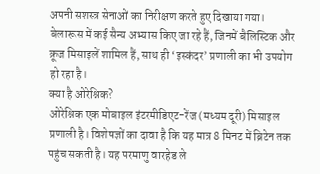अपनी सशस्त्र सेनाओं का निरीक्षण करते हुए दिखाया गया। बेलारूस में कई सैन्य अभ्यास किए जा रहे हैं, जिनमें बैलिस्टिक और क्रूज मिसाइलें शामिल हैं, साथ ही ‘इस्कंदर’ प्रणाली का भी उपयोग हो रहा है।
क्या है ओरेश्निक?
ओरेश्निक एक मोबाइल इंटरमीडिएट-रेंज (मध्यम दूरी) मिसाइल प्रणाली है। विशेषज्ञों का दावा है कि यह मात्र 8 मिनट में ब्रिटेन तक पहुंच सकती है। यह परमाणु वारहेड ले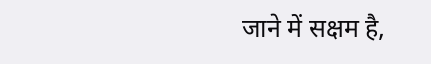जाने में सक्षम है,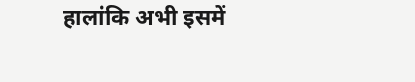हालांकि अभी इसमें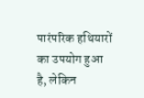पारंपरिक हथियारों का उपयोग हुआ है, लेकिन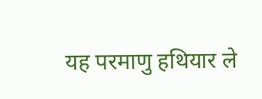यह परमाणु हथियार ले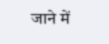जाने में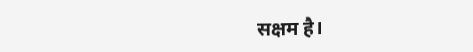सक्षम है।